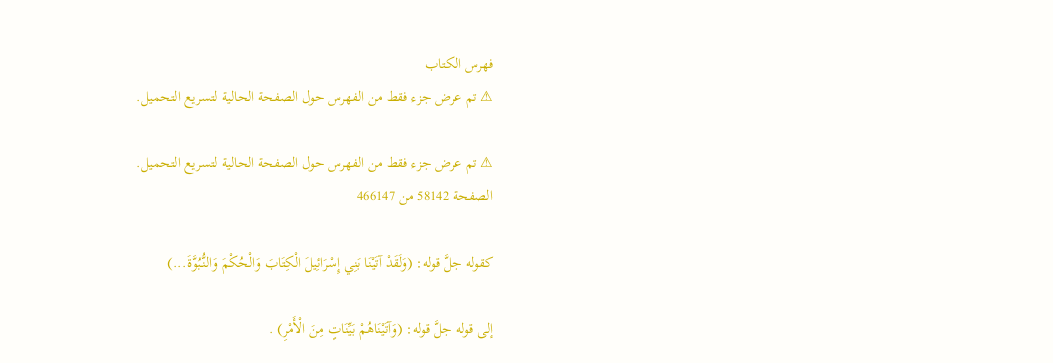فهرس الكتاب
⚠ تم عرض جزء فقط من الفهرس حول الصفحة الحالية لتسريع التحميل.

⚠ تم عرض جزء فقط من الفهرس حول الصفحة الحالية لتسريع التحميل.
الصفحة 58142 من 466147

كقوله جلَّ قوله: (وَلَقَدْ آتَيْنَا بَنِي إِسْرَائِيلَ الْكِتَابَ وَالْحُكْمَ وَالنُّبُوَّةَ...)

إلى قوله جلَّ قوله: (وَآتَيْنَاهُمْ بَيِّنَاتٍ مِنَ الْأَمْرِ) .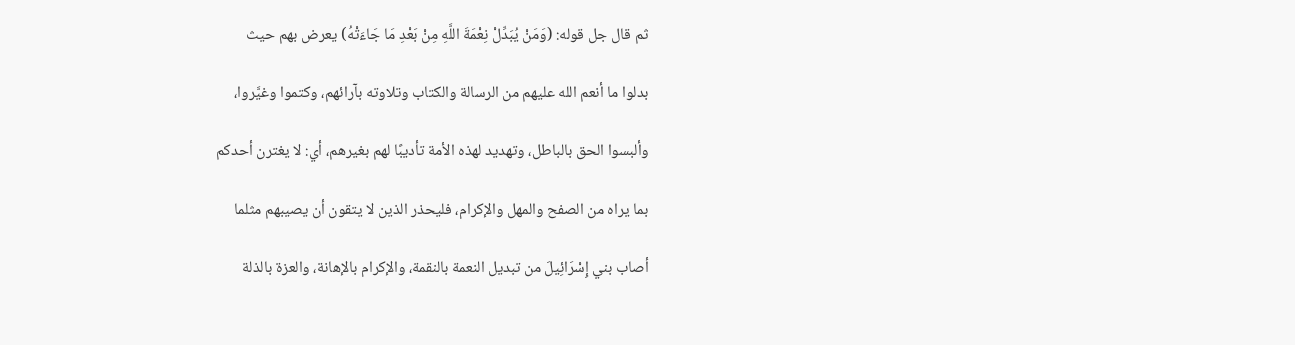ثم قال جل قوله: (وَمَنْ يُبَدِّلْ نِعْمَةَ اللَّهِ مِنْ بَعْدِ مَا جَاءَتْهُ) يعرض بهم حيث

بدلوا ما أنعم الله عليهم من الرسالة والكتاب وتلاوته بآرائهم، وكتموا وغيَّروا،

وألبسوا الحق بالباطل، وتهديد لهذه الأمة تأديبًا لهم بغيرهم، أي: لا يغترن أحدكم

بما يراه من الصفح والمهل والإكرام، فليحذر الذين لا يتقون أن يصيبهم مثلما

أصاب بني إِسْرَائِيلَ من تبديل النعمة بالنقمة، والإكرام بالإهانة، والعزة بالذلة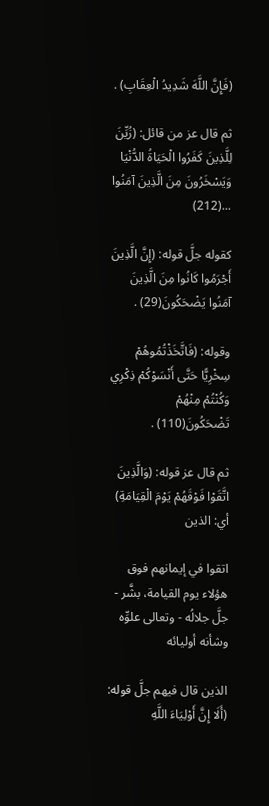(فَإِنَّ اللَّهَ شَدِيدُ الْعِقَابِ) .

ثم قال عز من قائل: (زُيِّنَ لِلَّذِينَ كَفَرُوا الْحَيَاةُ الدُّنْيَا وَيَسْخَرُونَ مِنَ الَّذِينَ آمَنُوا ...(212)

كقوله جلَّ قوله: (إِنَّ الَّذِينَ أَجْرَمُوا كَانُوا مِنَ الَّذِينَ آمَنُوا يَضْحَكُونَ(29) .

وقوله: (فَاتَّخَذْتُمُوهُمْ سِخْرِيًّا حَتَّى أَنْسَوْكُمْ ذِكْرِي وَكُنْتُمْ مِنْهُمْ تَضْحَكُونَ(110) .

ثم قال عز قوله: (وَالَّذِينَ اتَّقَوْا فَوْقَهُمْ يَوْمَ الْقِيَامَةِ) أي: الذين

اتقوا في إيمانهم فوق هؤلاء يوم القيامة، بشَّر - جلَّ جلالُه - وتعالى علوِّه وشأنه أوليائه

الذين قال فيهم جلَّ قوله: (أَلَا إِنَّ أَوْلِيَاءَ اللَّهِ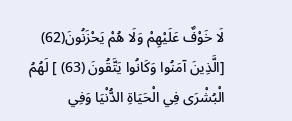لَا خَوْفٌ عَلَيْهِمْ وَلَا هُمْ يَحْزَنُونَ(62) [الَّذِينَ آمَنُوا وَكَانُوا يَتَّقُونَ (63) ] لَهُمُ الْبُشْرَى فِي الْحَيَاةِ الدُّنْيَا وَفِي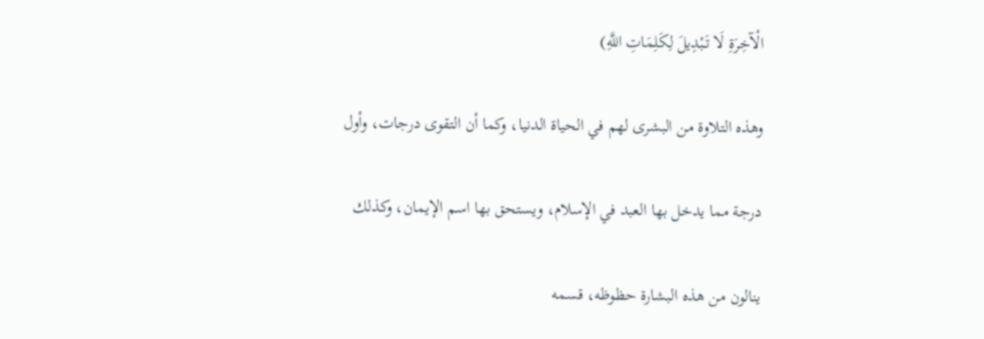الْآخِرَةِ لَا تَبْدِيلَ لِكَلِمَاتِ اللَّهِ)

وهذه التلاوة من البشرى لهم في الحياة الدنيا، وكما أن التقوى درجات، وأول

درجة مما يدخل بها العبد في الإسلام، ويستحق بها اسم الإيمان، وكذلك

ينالون من هذه البشارة حظوظه، قسمه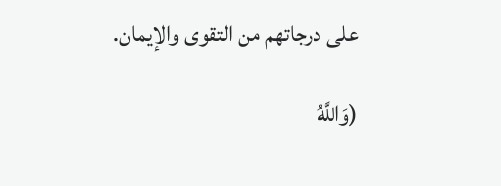على درجاتهم من التقوى والإيمان.

(وَاللَّهُ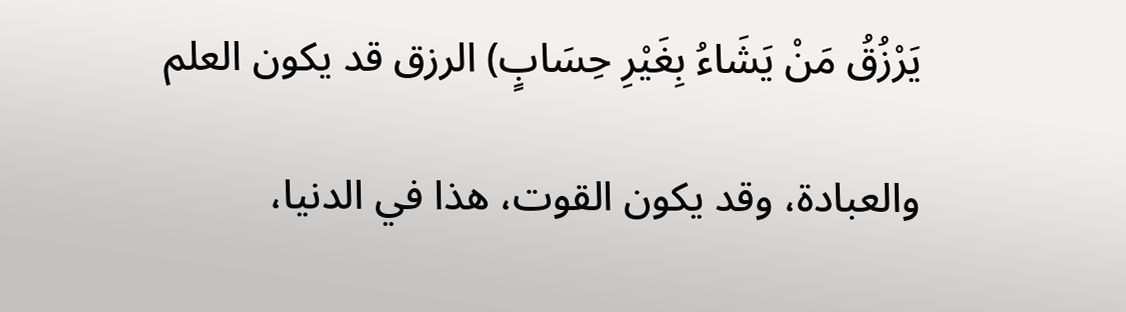يَرْزُقُ مَنْ يَشَاءُ بِغَيْرِ حِسَابٍ) الرزق قد يكون العلم

والعبادة، وقد يكون القوت، هذا في الدنيا،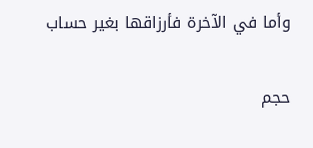وأما في الآخرة فأرزاقها بغير حساب

حجم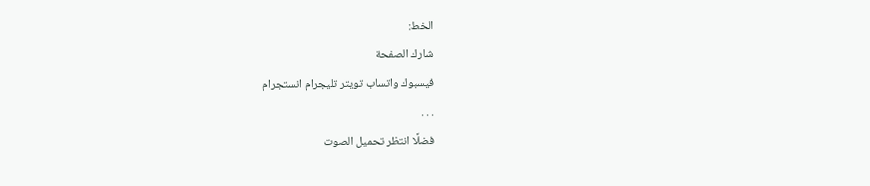الخط:
شارك الصفحة
فيسبوك واتساب تويتر تليجرام انستجرام
. . .
فضلًا انتظر تحميل الصوت